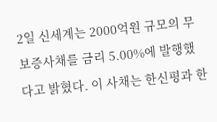2일 신세계는 2000억원 규모의 무보증사채를 금리 5.00%에 발행했다고 밝혔다. 이 사채는 한신평과 한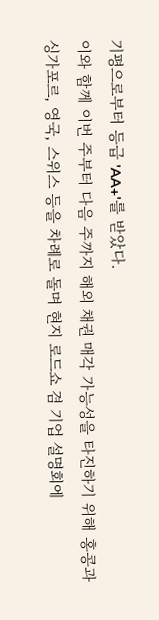기평으로부터 등급 'AA+'를 받았다.
이와 함께 이번 주부터 다음 주까지 해외 채권 매각 가능성을 타진하기 위해 홍콩과 싱가포르, 영국, 스위스 등을 차례로 돌며 현지 로드쇼 겸 기업 설명회에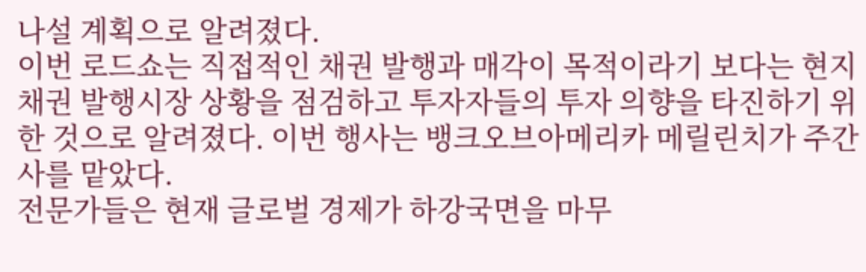나설 계획으로 알려졌다.
이번 로드쇼는 직접적인 채권 발행과 매각이 목적이라기 보다는 현지 채권 발행시장 상황을 점검하고 투자자들의 투자 의향을 타진하기 위한 것으로 알려졌다. 이번 행사는 뱅크오브아메리카 메릴린치가 주간사를 맡았다.
전문가들은 현재 글로벌 경제가 하강국면을 마무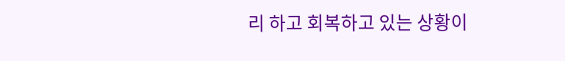리 하고 회복하고 있는 상황이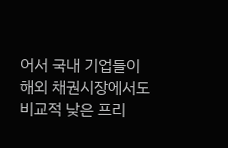어서 국내 기업들이 해외 채권시장에서도 비교적 낮은 프리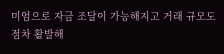미엄으로 자금 조달이 가능해지고 거래 규모도 점차 활발해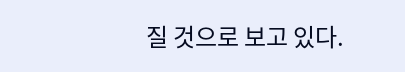질 것으로 보고 있다.